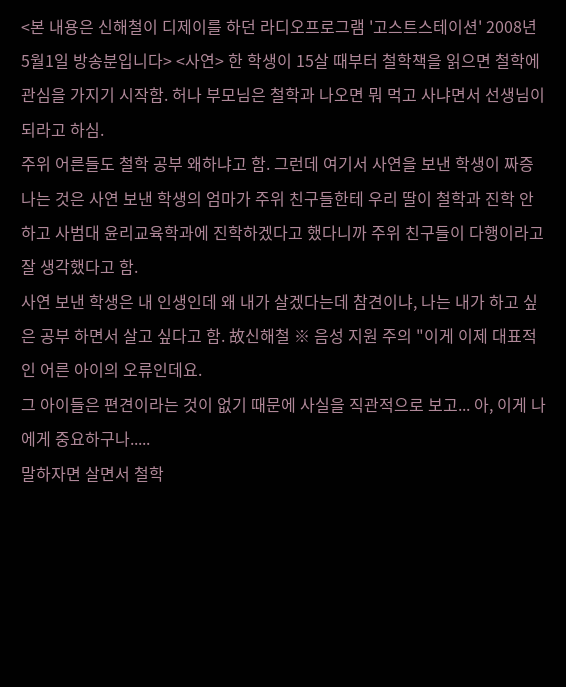<본 내용은 신해철이 디제이를 하던 라디오프로그램 '고스트스테이션' 2008년 5월1일 방송분입니다> <사연> 한 학생이 15살 때부터 철학책을 읽으면 철학에 관심을 가지기 시작함. 허나 부모님은 철학과 나오면 뭐 먹고 사냐면서 선생님이 되라고 하심.
주위 어른들도 철학 공부 왜하냐고 함. 그런데 여기서 사연을 보낸 학생이 짜증 나는 것은 사연 보낸 학생의 엄마가 주위 친구들한테 우리 딸이 철학과 진학 안하고 사범대 윤리교육학과에 진학하겠다고 했다니까 주위 친구들이 다행이라고 잘 생각했다고 함.
사연 보낸 학생은 내 인생인데 왜 내가 살겠다는데 참견이냐, 나는 내가 하고 싶은 공부 하면서 살고 싶다고 함. 故신해철 ※ 음성 지원 주의 "이게 이제 대표적인 어른 아이의 오류인데요.
그 아이들은 편견이라는 것이 없기 때문에 사실을 직관적으로 보고... 아, 이게 나에게 중요하구나.....
말하자면 살면서 철학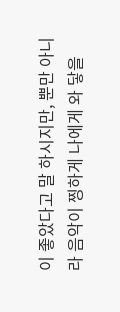이 좋았다고 말 하시지만, 뿐만 아니라 음악이 찡하게 나에게 와 닿을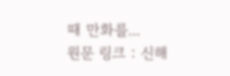때 만화를...
원문 링크 : 신해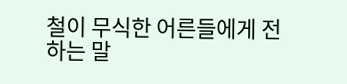철이 무식한 어른들에게 전하는 말